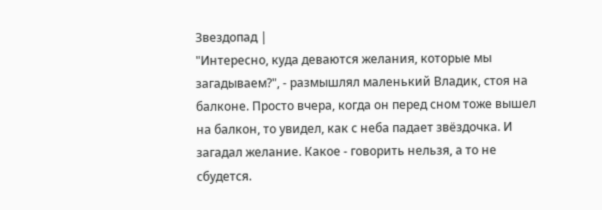Звездопад |
"Интересно, куда деваются желания, которые мы загадываем?", - размышлял маленький Владик, стоя на балконе. Просто вчера, когда он перед сном тоже вышел на балкон, то увидел, как с неба падает звёздочка. И загадал желание. Какое - говорить нельзя, а то не сбудется.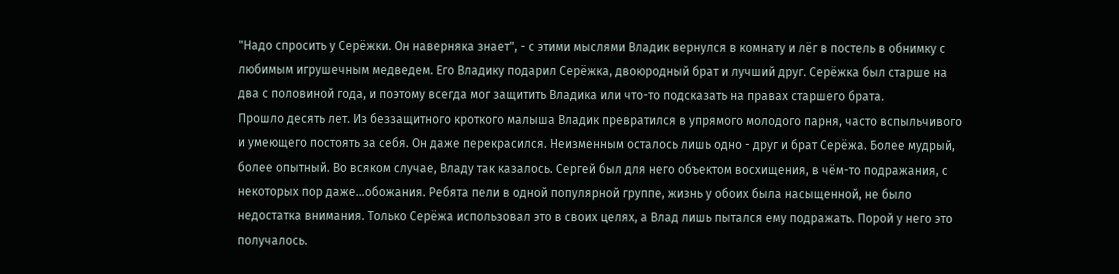"Надо спросить у Серёжки. Он наверняка знает", - с этими мыслями Владик вернулся в комнату и лёг в постель в обнимку с любимым игрушечным медведем. Его Владику подарил Серёжка, двоюродный брат и лучший друг. Серёжка был старше на два с половиной года, и поэтому всегда мог защитить Владика или что-то подсказать на правах старшего брата.
Прошло десять лет. Из беззащитного кроткого малыша Владик превратился в упрямого молодого парня, часто вспыльчивого и умеющего постоять за себя. Он даже перекрасился. Неизменным осталось лишь одно - друг и брат Серёжа. Более мудрый, более опытный. Во всяком случае, Владу так казалось. Сергей был для него объектом восхищения, в чём-то подражания, с некоторых пор даже…обожания. Ребята пели в одной популярной группе, жизнь у обоих была насыщенной, не было недостатка внимания. Только Серёжа использовал это в своих целях, а Влад лишь пытался ему подражать. Порой у него это получалось.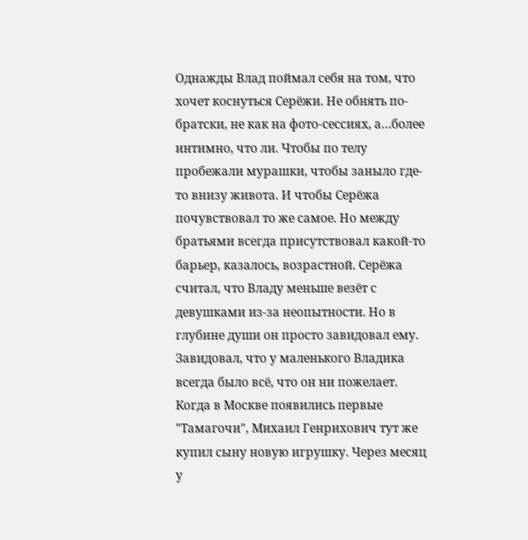Однажды Влад поймал себя на том, что хочет коснуться Серёжи. Не обнять по-братски, не как на фото-сессиях, а…более интимно, что ли. Чтобы по телу пробежали мурашки, чтобы заныло где-то внизу живота. И чтобы Серёжа почувствовал то же самое. Но между братьями всегда присутствовал какой-то барьер, казалось, возрастной. Серёжа считал, что Владу меньше везёт с девушками из-за неопытности. Но в глубине души он просто завидовал ему. Завидовал, что у маленького Владика всегда было всё, что он ни пожелает. Когда в Москве появились первые "Тамагочи", Михаил Генрихович тут же купил сыну новую игрушку. Через месяц у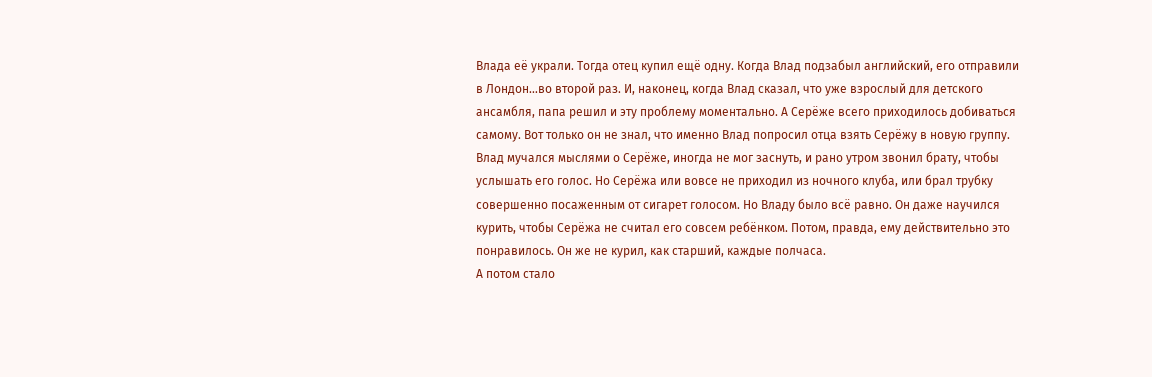Влада её украли. Тогда отец купил ещё одну. Когда Влад подзабыл английский, его отправили в Лондон…во второй раз. И, наконец, когда Влад сказал, что уже взрослый для детского ансамбля, папа решил и эту проблему моментально. А Серёже всего приходилось добиваться самому. Вот только он не знал, что именно Влад попросил отца взять Серёжу в новую группу.
Влад мучался мыслями о Серёже, иногда не мог заснуть, и рано утром звонил брату, чтобы услышать его голос. Но Серёжа или вовсе не приходил из ночного клуба, или брал трубку совершенно посаженным от сигарет голосом. Но Владу было всё равно. Он даже научился курить, чтобы Серёжа не считал его совсем ребёнком. Потом, правда, ему действительно это понравилось. Он же не курил, как старший, каждые полчаса.
А потом стало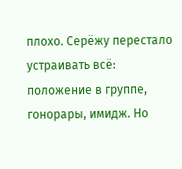плохо. Серёжу перестало устраивать всё: положение в группе, гонорары, имидж. Но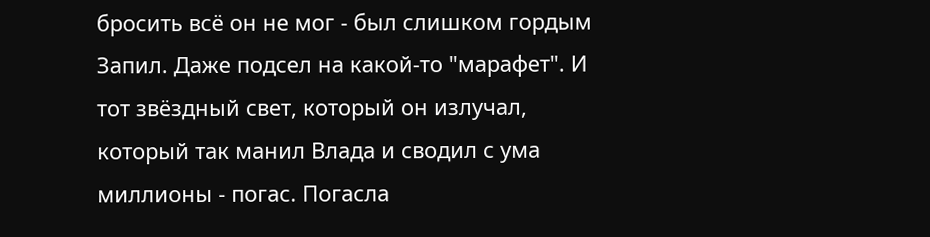бросить всё он не мог - был слишком гордым Запил. Даже подсел на какой-то "марафет". И тот звёздный свет, который он излучал, который так манил Влада и сводил с ума миллионы - погас. Погасла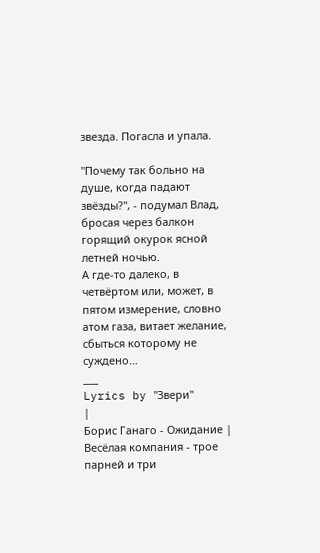звезда. Погасла и упала.

"Почему так больно на душе, когда падают звёзды?", - подумал Влад, бросая через балкон горящий окурок ясной летней ночью.
А где-то далеко, в четвёртом или, может, в пятом измерение, словно атом газа, витает желание, сбыться которому не суждено…
___
Lyrics by "Звери"
|
Борис Ганаго - Ожидание |
Весёлая компания - трое парней и три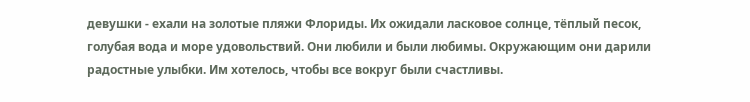девушки - ехали на золотые пляжи Флориды. Их ожидали ласковое солнце, тёплый песок, голубая вода и море удовольствий. Они любили и были любимы. Окружающим они дарили радостные улыбки. Им хотелось, чтобы все вокруг были счастливы.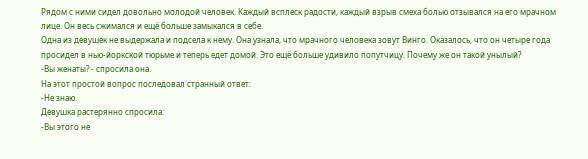Рядом с ними сидел довольно молодой человек. Каждый всплеск радости, каждый взрыв смеха болью отзывался на его мрачном лице. Он весь сжимался и ещё больше замыкался в себе.
Одна из девушек не выдержала и подсела к нему. Она узнала, что мрачного человека зовут Винго. Оказалось, что он четыре года просидел в нью-йоркской тюрьме и теперь едет домой. Это ещё больше удивило попутчицу. Почему же он такой унылый?
-Вы женаты? - спросила она.
На этот простой вопрос последовал странный ответ:
-Не знаю.
Девушка растерянно спросила:
-Вы этого не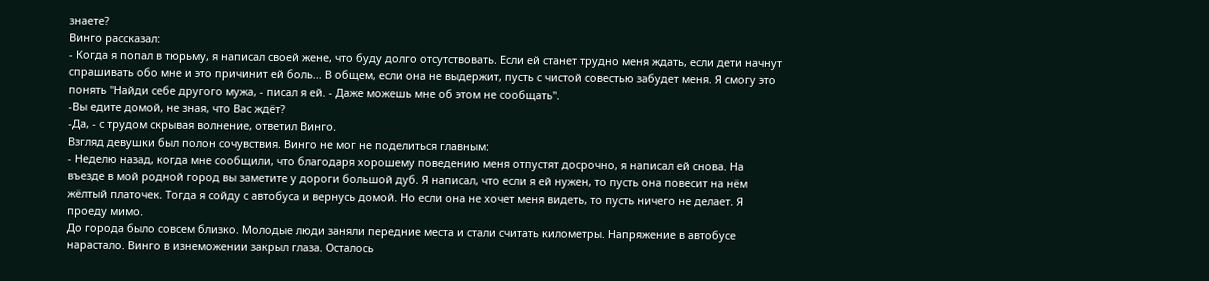знаете?
Винго рассказал:
- Когда я попал в тюрьму, я написал своей жене, что буду долго отсутствовать. Если ей станет трудно меня ждать, если дети начнут спрашивать обо мне и это причинит ей боль... В общем, если она не выдержит, пусть с чистой совестью забудет меня. Я смогу это понять "Найди себе другого мужа, - писал я ей. - Даже можешь мне об этом не сообщать".
-Вы едите домой, не зная, что Вас ждёт?
-Да, - с трудом скрывая волнение, ответил Винго.
Взгляд девушки был полон сочувствия. Винго не мог не поделиться главным:
- Неделю назад, когда мне сообщили, что благодаря хорошему поведению меня отпустят досрочно, я написал ей снова. На въезде в мой родной город вы заметите у дороги большой дуб. Я написал, что если я ей нужен, то пусть она повесит на нём жёлтый платочек. Тогда я сойду с автобуса и вернусь домой. Но если она не хочет меня видеть, то пусть ничего не делает. Я проеду мимо.
До города было совсем близко. Молодые люди заняли передние места и стали считать километры. Напряжение в автобусе нарастало. Винго в изнеможении закрыл глаза. Осталось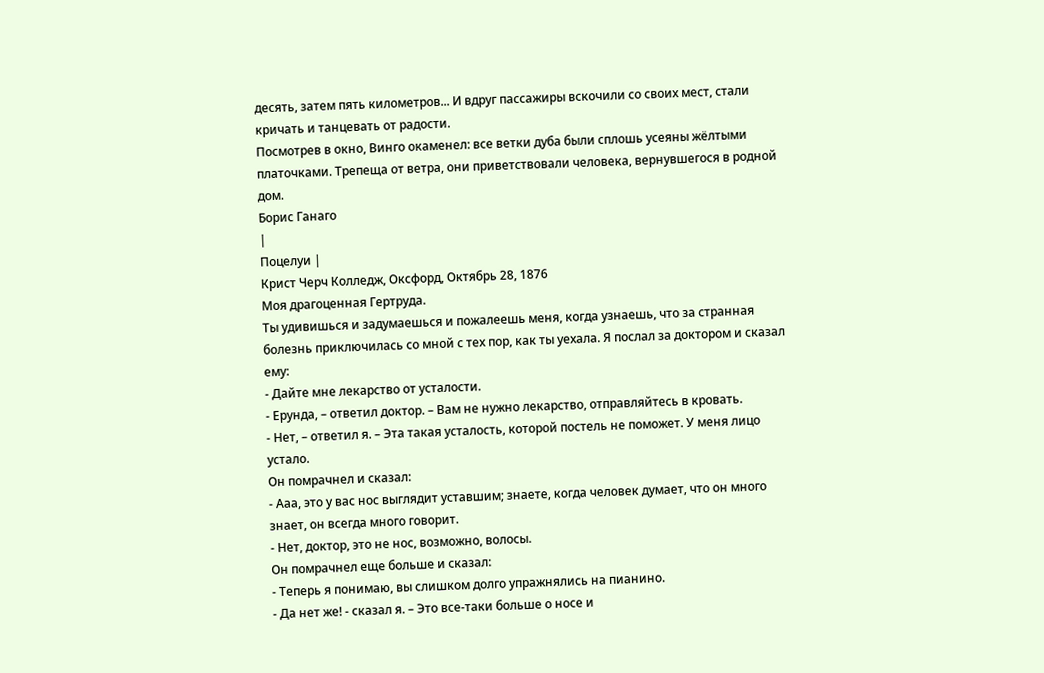десять, затем пять километров... И вдруг пассажиры вскочили со своих мест, стали кричать и танцевать от радости.
Посмотрев в окно, Винго окаменел: все ветки дуба были сплошь усеяны жёлтыми платочками. Трепеща от ветра, они приветствовали человека, вернувшегося в родной дом.
Борис Ганаго
|
Поцелуи |
Крист Черч Колледж, Оксфорд, Октябрь 28, 1876
Моя драгоценная Гертруда.
Ты удивишься и задумаешься и пожалеешь меня, когда узнаешь, что за странная болезнь приключилась со мной с тех пор, как ты уехала. Я послал за доктором и сказал ему:
- Дайте мне лекарство от усталости.
- Ерунда, – ответил доктор. – Вам не нужно лекарство, отправляйтесь в кровать.
- Нет, – ответил я. – Эта такая усталость, которой постель не поможет. У меня лицо устало.
Он помрачнел и сказал:
- Ааа, это у вас нос выглядит уставшим; знаете, когда человек думает, что он много знает, он всегда много говорит.
- Нет, доктор, это не нос, возможно, волосы.
Он помрачнел еще больше и сказал:
- Теперь я понимаю, вы слишком долго упражнялись на пианино.
- Да нет же! - сказал я. – Это все-таки больше о носе и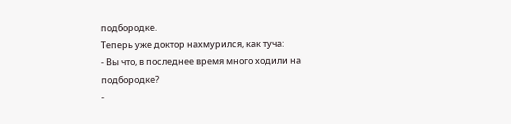подбородке.
Теперь уже доктор нахмурился, как туча:
- Вы что, в последнее время много ходили на подбородке?
-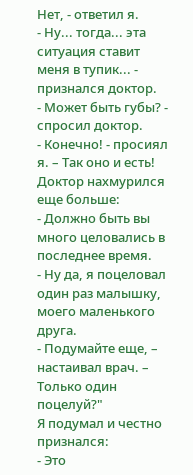Нет, - ответил я.
- Ну... тогда... эта ситуация ставит меня в тупик... - признался доктор.
- Может быть губы? - спросил доктор.
- Конечно! - просиял я. – Так оно и есть!
Доктор нахмурился еще больше:
- Должно быть вы много целовались в последнее время.
- Ну да, я поцеловал один раз малышку, моего маленького друга.
- Подумайте еще, – настаивал врач. – Только один поцелуй?"
Я подумал и честно признался:
- Это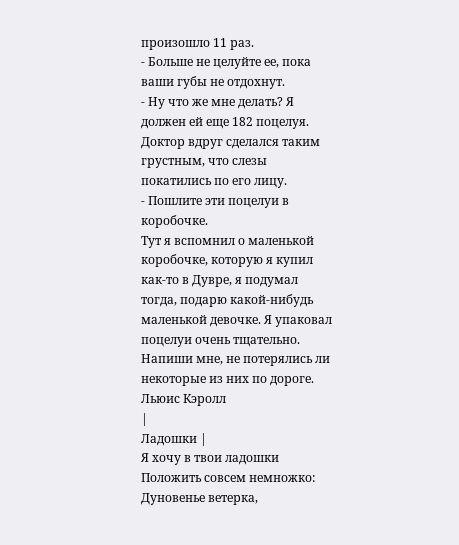произошло 11 раз.
- Больше не целуйте ее, пока ваши губы не отдохнут.
- Ну что же мне делать? Я должен ей еще 182 поцелуя.
Доктор вдруг сделался таким грустным, что слезы покатились по его лицу.
- Пошлите эти поцелуи в коробочке.
Тут я вспомнил о маленькой коробочке, которую я купил как-то в Дувре, я подумал тогда, подарю какой-нибудь маленькой девочке. Я упаковал поцелуи очень тщательно. Напиши мне, не потерялись ли некоторые из них по дороге.
Льюис Кэролл
|
Ладошки |
Я хочу в твои ладошки
Положить совсем немножко:
Дуновенье ветерка,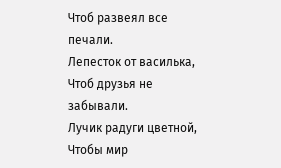Чтоб развеял все печали.
Лепесток от василька,
Чтоб друзья не забывали.
Лучик радуги цветной,
Чтобы мир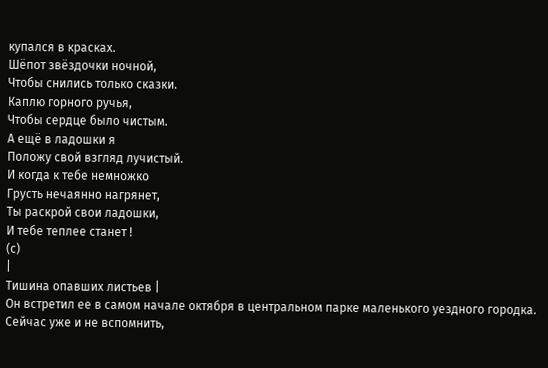купался в красках.
Шёпот звёздочки ночной,
Чтобы снились только сказки.
Каплю горного ручья,
Чтобы сердце было чистым.
А ещё в ладошки я
Положу свой взгляд лучистый.
И когда к тебе немножко
Грусть нечаянно нагрянет,
Ты раскрой свои ладошки,
И тебе теплее станет !
(с)
|
Тишина опавших листьев |
Он встретил ее в самом начале октября в центральном парке маленького уездного городка.
Сейчас уже и не вспомнить,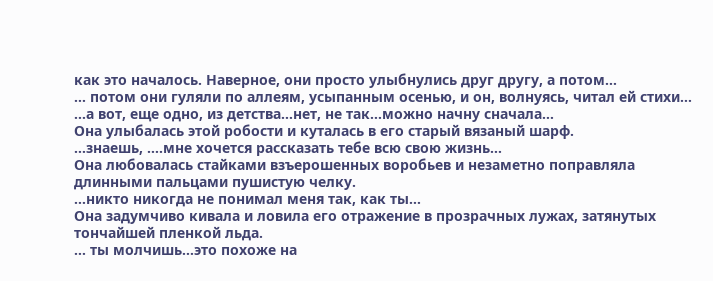как это началось. Наверное, они просто улыбнулись друг другу, а потом…
… потом они гуляли по аллеям, усыпанным осенью, и он, волнуясь, читал ей стихи…
…а вот, еще одно, из детства…нет, не так…можно начну сначала…
Она улыбалась этой робости и куталась в его старый вязаный шарф.
…знаешь, ….мне хочется рассказать тебе всю свою жизнь…
Она любовалась стайками взъерошенных воробьев и незаметно поправляла длинными пальцами пушистую челку.
…никто никогда не понимал меня так, как ты…
Она задумчиво кивала и ловила его отражение в прозрачных лужах, затянутых тончайшей пленкой льда.
… ты молчишь…это похоже на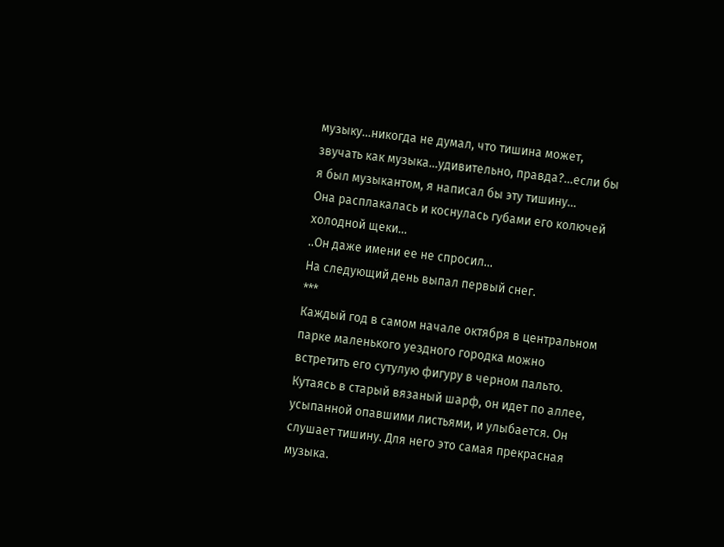музыку…никогда не думал, что тишина может, звучать как музыка…удивительно, правда?...если бы я был музыкантом, я написал бы эту тишину…
Она расплакалась и коснулась губами его колючей холодной щеки…
..Он даже имени ее не спросил…
На следующий день выпал первый снег.
***
Каждый год в самом начале октября в центральном парке маленького уездного городка можно встретить его сутулую фигуру в черном пальто. Кутаясь в старый вязаный шарф, он идет по аллее, усыпанной опавшими листьями, и улыбается. Он слушает тишину. Для него это самая прекрасная музыка.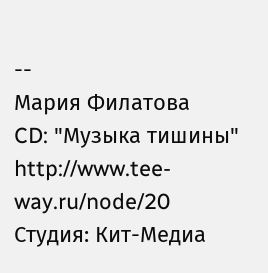--
Mария Филатова
CD: "Музыка тишины" http://www.tee-way.ru/node/20
Студия: Кит-Медиа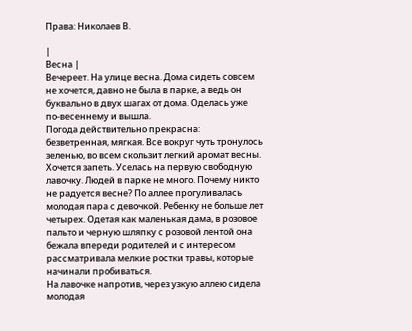Права: Николаев В.

|
Весна |
Вечереет. На улице весна. Дома сидеть совсем не хочется, давно не была в парке, а ведь он буквально в двух шагах от дома. Оделась уже по-весеннему и вышла.
Погода действительно прекрасна: безветренная, мягкая. Все вокруг чуть тронулось зеленью, во всем скользит легкий аромат весны. Хочется запеть. Уселась на первую свободную лавочку. Людей в парке не много. Почему никто не радуется весне? По аллее прогуливалась молодая пара с девочкой. Ребенку не больше лет четырех. Одетая как маленькая дама, в розовое пальто и черную шляпку с розовой лентой она бежала впереди родителей и с интересом рассматривала мелкие ростки травы, которые начинали пробиваться.
На лавочке напротив, через узкую аллею сидела молодая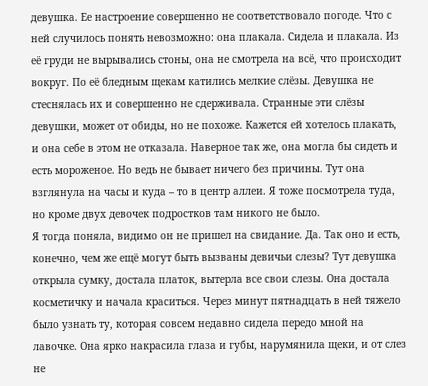девушка. Ее настроение совершенно не соответствовало погоде. Что с ней случилось понять невозможно: она плакала. Сидела и плакала. Из её груди не вырывались стоны, она не смотрела на всё, что происходит вокруг. По её бледным щекам катились мелкие слёзы. Девушка не стеснялась их и совершенно не сдерживала. Странные эти слёзы девушки, может от обиды, но не похоже. Кажется ей хотелось плакать, и она себе в этом не отказала. Наверное так же, она могла бы сидеть и есть мороженое. Но ведь не бывает ничего без причины. Тут она взглянула на часы и куда – то в центр аллеи. Я тоже посмотрела туда, но кроме двух девочек подростков там никого не было.
Я тогда поняла, видимо он не пришел на свидание. Да. Так оно и есть, конечно, чем же ещё могут быть вызваны девичьи слезы? Тут девушка открыла сумку, достала платок, вытерла все свои слезы. Она достала косметичку и начала краситься. Через минут пятнадцать в ней тяжело было узнать ту, которая совсем недавно сидела передо мной на лавочке. Она ярко накрасила глаза и губы, нарумянила щеки, и от слез не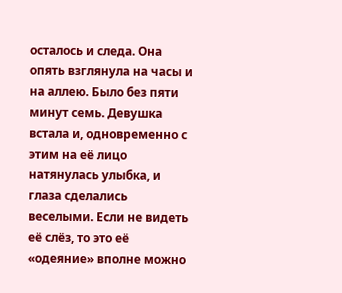осталось и следа. Она опять взглянула на часы и на аллею. Было без пяти минут семь. Девушка встала и, одновременно с этим на её лицо натянулась улыбка, и глаза сделались веселыми. Если не видеть её слёз, то это её «одеяние» вполне можно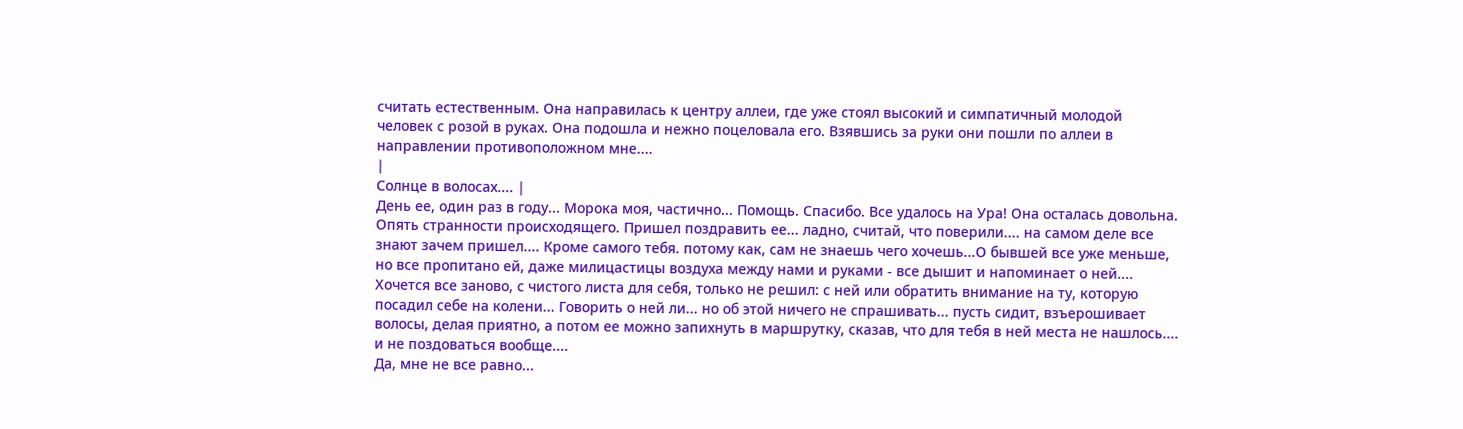считать естественным. Она направилась к центру аллеи, где уже стоял высокий и симпатичный молодой человек с розой в руках. Она подошла и нежно поцеловала его. Взявшись за руки они пошли по аллеи в направлении противоположном мне....
|
Солнце в волосах.... |
День ее, один раз в году... Морока моя, частично... Помощь. Спасибо. Все удалось на Ура! Она осталась довольна.
Опять странности происходящего. Пришел поздравить ее... ладно, считай, что поверили.... на самом деле все знают зачем пришел.... Кроме самого тебя. потому как, сам не знаешь чего хочешь...О бывшей все уже меньше, но все пропитано ей, даже милицастицы воздуха между нами и руками - все дышит и напоминает о ней....
Хочется все заново, с чистого листа для себя, только не решил: с ней или обратить внимание на ту, которую посадил себе на колени... Говорить о ней ли... но об этой ничего не спрашивать... пусть сидит, взъерошивает волосы, делая приятно, а потом ее можно запихнуть в маршрутку, сказав, что для тебя в ней места не нашлось.... и не поздоваться вообще....
Да, мне не все равно...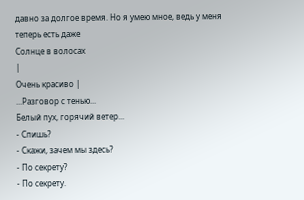давно за долгое время. Но я умею мное, ведь у меня теперь есть даже
Солнце в волосах
|
Очень красиво |
...Разговор с тенью...
Белый пух, горячий ветер...
- Спишь?
- Скажи, зачем мы здесь?
- По секрету?
- По секрету.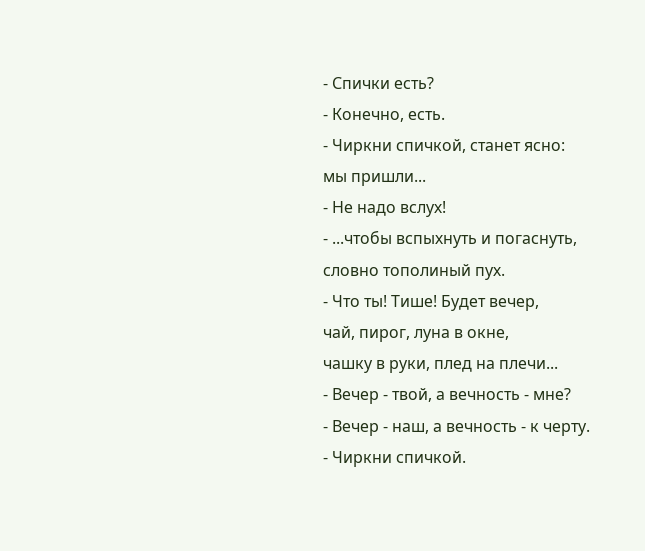- Спички есть?
- Конечно, есть.
- Чиркни спичкой, станет ясно:
мы пришли...
- Не надо вслух!
- ...чтобы вспыхнуть и погаснуть,
словно тополиный пух.
- Что ты! Тише! Будет вечер,
чай, пирог, луна в окне,
чашку в руки, плед на плечи...
- Вечер - твой, а вечность - мне?
- Вечер - наш, а вечность - к черту.
- Чиркни спичкой.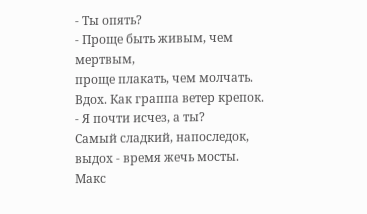- Ты опять?
- Проще быть живым, чем мертвым,
проще плакать, чем молчать.
Вдох. Как граппа ветер крепок.
- Я почти исчез, а ты?
Самый сладкий, напоследок,
выдох - время жечь мосты.
Макс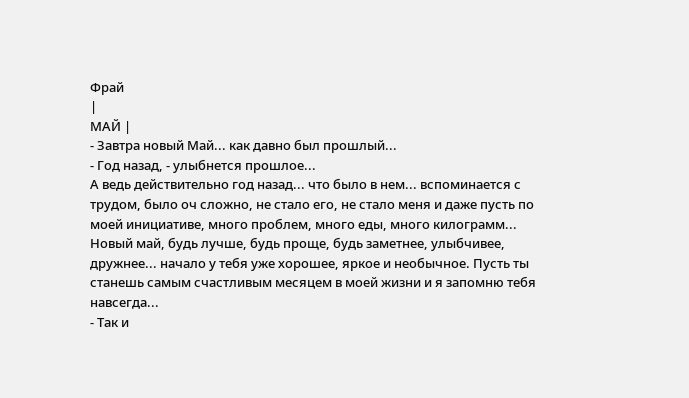Фрай
|
МАЙ |
- Завтра новый Май... как давно был прошлый...
- Год назад, - улыбнется прошлое...
А ведь действительно год назад... что было в нем... вспоминается с трудом, было оч сложно, не стало его, не стало меня и даже пусть по моей инициативе, много проблем, много еды, много килограмм...
Новый май, будь лучше, будь проще, будь заметнее, улыбчивее, дружнее... начало у тебя уже хорошее, яркое и необычное. Пусть ты станешь самым счастливым месяцем в моей жизни и я запомню тебя навсегда...
- Так и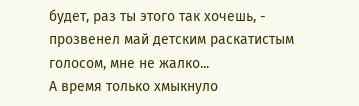будет, раз ты этого так хочешь, - прозвенел май детским раскатистым голосом, мне не жалко...
А время только хмыкнуло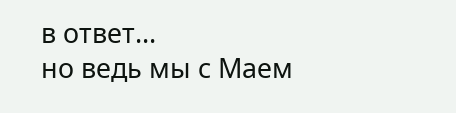в ответ...
но ведь мы с Маем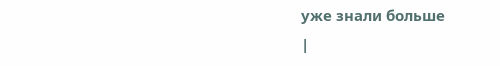уже знали больше
|